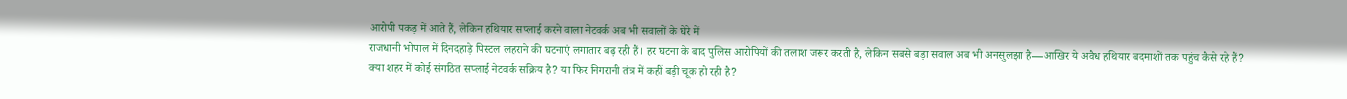आरोपी पकड़ में आते हैं, लेकिन हथियार सप्लाई करने वाला नेटवर्क अब भी सवालों के घेरे में
राजधानी भोपाल में दिनदहाड़े पिस्टल लहराने की घटनाएं लगातार बढ़ रही हैं। हर घटना के बाद पुलिस आरोपियों की तलाश जरूर करती है, लेकिन सबसे बड़ा सवाल अब भी अनसुलझा है—आखिर ये अवैध हथियार बदमाशों तक पहुंच कैसे रहे हैं?
क्या शहर में कोई संगठित सप्लाई नेटवर्क सक्रिय है? या फिर निगरानी तंत्र में कहीं बड़ी चूक हो रही है?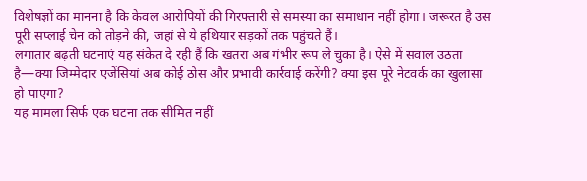विशेषज्ञों का मानना है कि केवल आरोपियों की गिरफ्तारी से समस्या का समाधान नहीं होगा। जरूरत है उस पूरी सप्लाई चेन को तोड़ने की, जहां से ये हथियार सड़कों तक पहुंचते हैं।
लगातार बढ़ती घटनाएं यह संकेत दे रही हैं कि खतरा अब गंभीर रूप ले चुका है। ऐसे में सवाल उठता है—क्या जिम्मेदार एजेंसियां अब कोई ठोस और प्रभावी कार्रवाई करेंगी? क्या इस पूरे नेटवर्क का खुलासा हो पाएगा?
यह मामला सिर्फ एक घटना तक सीमित नहीं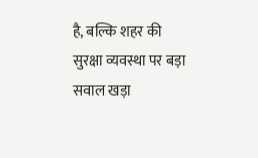है, बल्कि शहर की सुरक्षा व्यवस्था पर बड़ा सवाल खड़ा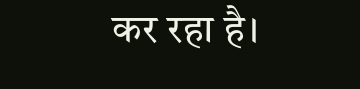कर रहा है।